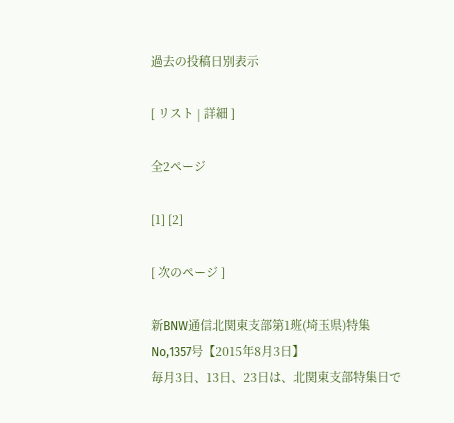過去の投稿日別表示

[ リスト | 詳細 ]

全2ページ

[1] [2]

[ 次のページ ]

新BNW通信北関東支部第1班(埼玉県)特集
No,1357号【2015年8月3日】
毎月3日、13日、23日は、北関東支部特集日で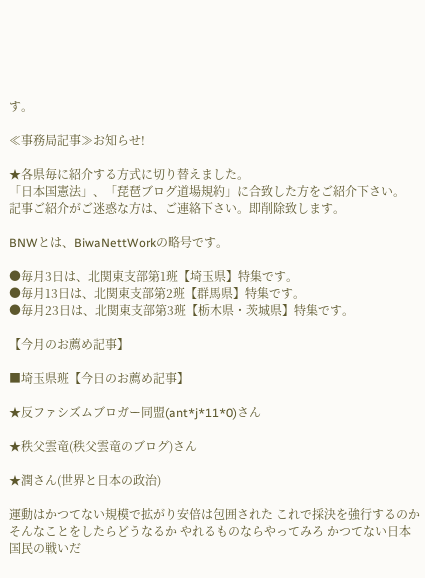す。

≪事務局記事≫お知らせ!

★各県毎に紹介する方式に切り替えました。
「日本国憲法」、「琵琶ブログ道場規約」に合致した方をご紹介下さい。
記事ご紹介がご迷惑な方は、ご連絡下さい。即削除致します。

BNWとは、BiwaNettWorkの略号です。

●毎月3日は、北関東支部第1班【埼玉県】特集です。
●毎月13日は、北関東支部第2班【群馬県】特集です。
●毎月23日は、北関東支部第3班【栃木県・茨城県】特集です。

【今月のお薦め記事】

■埼玉県班【今日のお薦め記事】

★反ファシズムブロガー同盟(ant*j*11*0)さん

★秩父雲竜(秩父雲竜のブログ)さん

★潤さん(世界と日本の政治)

運動はかつてない規模で拡がり安倍は包囲された これで採決を強行するのか そんなことをしたらどうなるか やれるものならやってみろ かつてない日本国民の戦いだ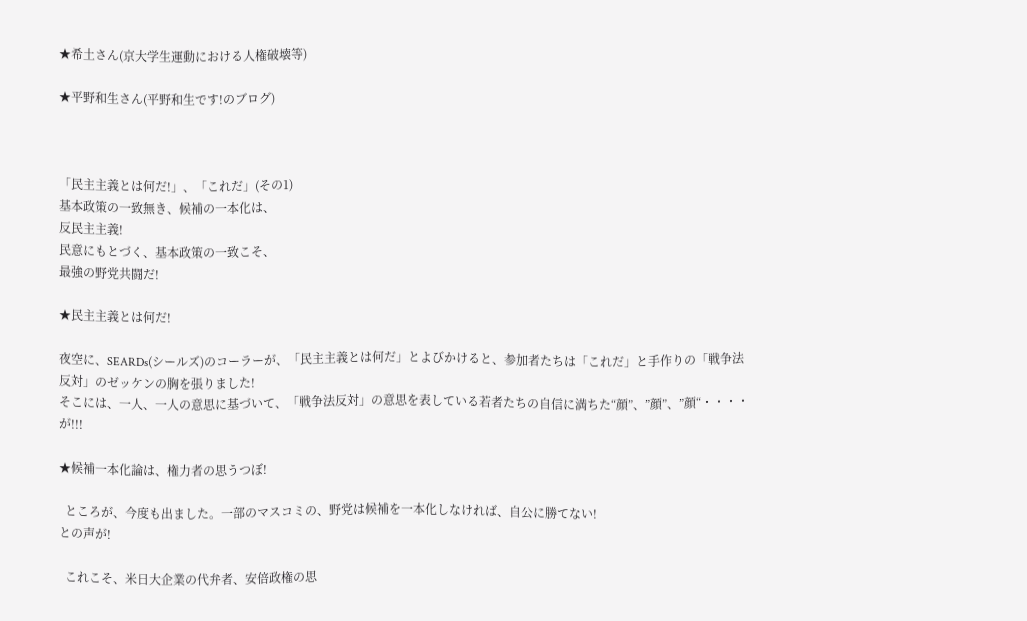★希土さん(京大学生運動における人権破壊等)

★平野和生さん(平野和生です!のブログ)



「民主主義とは何だ!」、「これだ」(その1)
基本政策の一致無き、候補の一本化は、
反民主主義!
民意にもとづく、基本政策の一致こそ、
最強の野党共闘だ!

★民主主義とは何だ!

夜空に、SEARDs(シールズ)のコーラーが、「民主主義とは何だ」とよびかけると、参加者たちは「これだ」と手作りの「戦争法反対」のゼッケンの胸を張りました!
そこには、一人、一人の意思に基づいて、「戦争法反対」の意思を表している若者たちの自信に満ちた“顔”、”顔”、”顔“・・・・が!!!

★候補一本化論は、権力者の思うつぼ!

  ところが、今度も出ました。一部のマスコミの、野党は候補を一本化しなければ、自公に勝てない!
との声が!

  これこそ、米日大企業の代弁者、安倍政権の思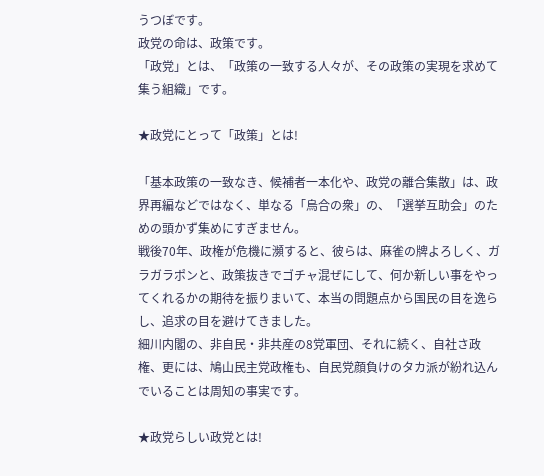うつぼです。
政党の命は、政策です。
「政党」とは、「政策の一致する人々が、その政策の実現を求めて集う組織」です。

★政党にとって「政策」とは!

「基本政策の一致なき、候補者一本化や、政党の離合集散」は、政界再編などではなく、単なる「烏合の衆」の、「選挙互助会」のための頭かず集めにすぎません。
戦後70年、政権が危機に瀕すると、彼らは、麻雀の牌よろしく、ガラガラポンと、政策抜きでゴチャ混ぜにして、何か新しい事をやってくれるかの期待を振りまいて、本当の問題点から国民の目を逸らし、追求の目を避けてきました。
細川内閣の、非自民・非共産の8党軍団、それに続く、自社さ政権、更には、鳩山民主党政権も、自民党顔負けのタカ派が紛れ込んでいることは周知の事実です。

★政党らしい政党とは!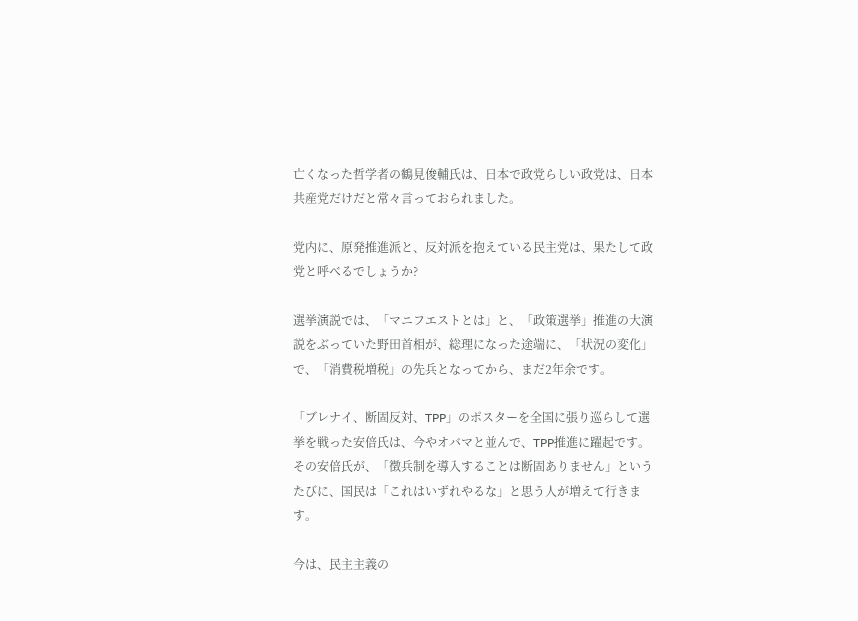亡くなった哲学者の鶴見俊輔氏は、日本で政党らしい政党は、日本共産党だけだと常々言っておられました。

党内に、原発推進派と、反対派を抱えている民主党は、果たして政党と呼べるでしょうか?

選挙演説では、「マニフエストとは」と、「政策選挙」推進の大演説をぶっていた野田首相が、総理になった途端に、「状況の変化」で、「消費税増税」の先兵となってから、まだ2年余です。

「ブレナイ、断固反対、TPP」のポスターを全国に張り巡らして選挙を戦った安倍氏は、今やオバマと並んで、TPP推進に躍起です。その安倍氏が、「徴兵制を導入することは断固ありません」というたびに、国民は「これはいずれやるな」と思う人が増えて行きます。

今は、民主主義の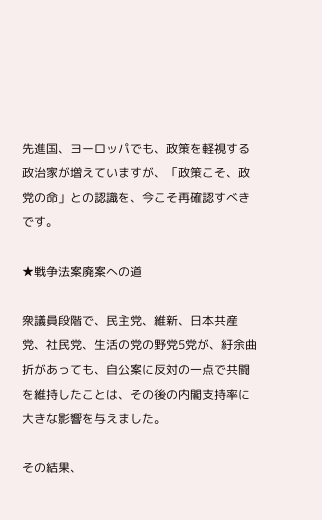先進国、ヨーロッパでも、政策を軽視する政治家が増えていますが、「政策こそ、政党の命」との認識を、今こそ再確認すべきです。

★戦争法案廃案への道

衆議員段階で、民主党、維新、日本共産党、社民党、生活の党の野党5党が、紆余曲折があっても、自公案に反対の一点で共闘を維持したことは、その後の内閣支持率に大きな影響を与えました。

その結果、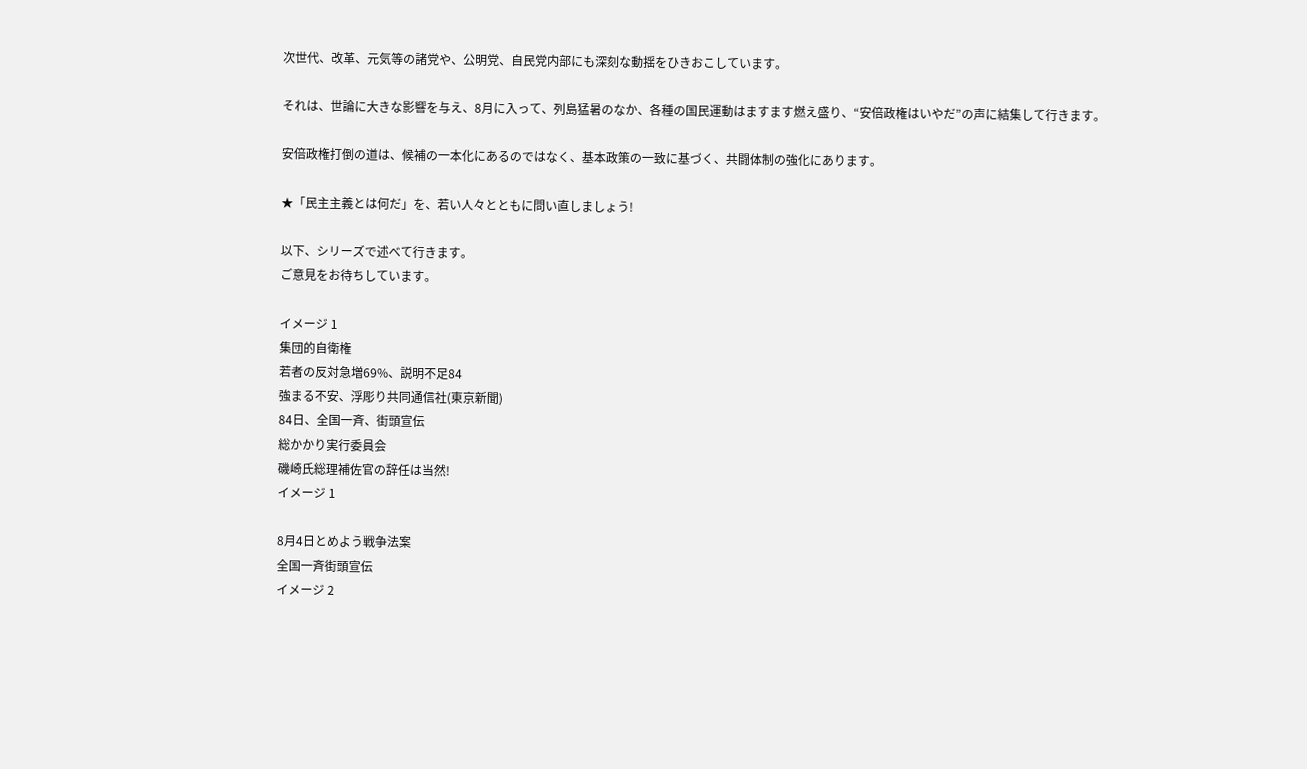次世代、改革、元気等の諸党や、公明党、自民党内部にも深刻な動揺をひきおこしています。

それは、世論に大きな影響を与え、8月に入って、列島猛暑のなか、各種の国民運動はますます燃え盛り、“安倍政権はいやだ”の声に結集して行きます。

安倍政権打倒の道は、候補の一本化にあるのではなく、基本政策の一致に基づく、共闘体制の強化にあります。

★「民主主義とは何だ」を、若い人々とともに問い直しましょう!

以下、シリーズで述べて行きます。
ご意見をお待ちしています。

イメージ 1
集団的自衛権
若者の反対急増69%、説明不足84
強まる不安、浮彫り共同通信社(東京新聞)
84日、全国一斉、街頭宣伝
総かかり実行委員会
磯崎氏総理補佐官の辞任は当然!
イメージ 1

8月4日とめよう戦争法案
全国一斉街頭宣伝
イメージ 2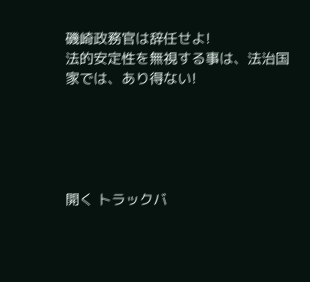磯崎政務官は辞任せよ!
法的安定性を無視する事は、法治国家では、あり得ない!





開く トラックバ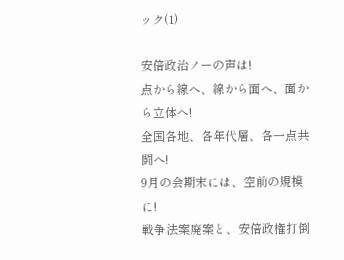ック(1)

安倍政治ノーの声は!
点から線へ、線から面へ、面から立体へ!
全国各地、各年代層、各一点共闘へ!
9月の会期末には、空前の規模に!
戦争法案廃案と、安倍政権打倒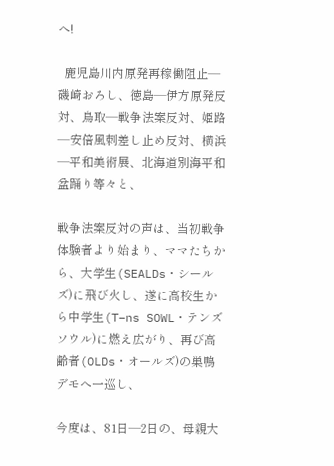へ!

  鹿児島川内原発再稼働阻止―磯崎おろし、徳島―伊方原発反対、鳥取―戦争法案反対、姫路―安倍風刺差し止め反対、横浜―平和美術展、北海道別海平和盆踊り等々と、

戦争法案反対の声は、当初戦争体験者より始まり、ママたちから、大学生(SEALDs・シールズ)に飛び火し、遂に高校生から中学生(T−ns SOWL・テンズソウル)に燃え広がり、再び高齢者(OLDs・オールズ)の巣鴨デモへ一巡し、

今度は、81日―2日の、母親大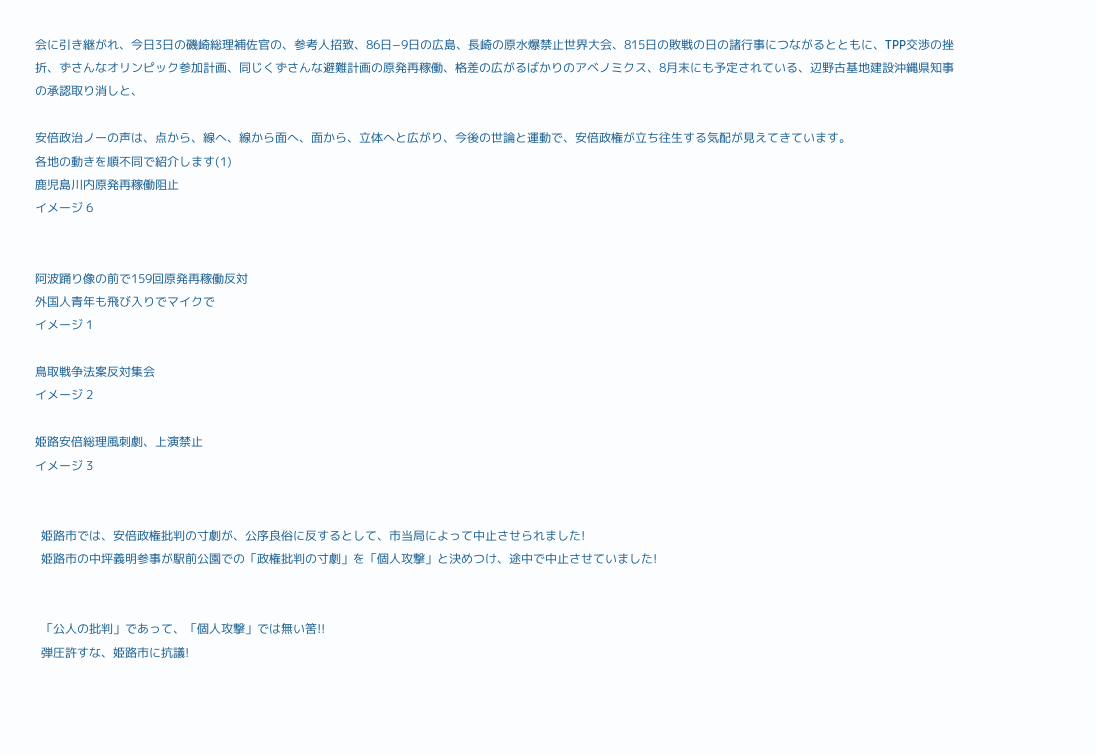会に引き継がれ、今日3日の磯崎総理補佐官の、参考人招致、86日−9日の広島、長崎の原水爆禁止世界大会、815日の敗戦の日の諸行事につながるとともに、TPP交渉の挫折、ずさんなオリンピック参加計画、同じくずさんな避難計画の原発再稼働、格差の広がるばかりのアベノミクス、8月末にも予定されている、辺野古基地建設沖縄県知事の承認取り消しと、

安倍政治ノーの声は、点から、線へ、線から面へ、面から、立体へと広がり、今後の世論と運動で、安倍政権が立ち往生する気配が見えてきています。
各地の動きを順不同で紹介します(1)
鹿児島川内原発再稼働阻止
イメージ 6


阿波踊り像の前で159回原発再稼働反対
外国人青年も飛び入りでマイクで
イメージ 1

鳥取戦争法案反対集会
イメージ 2

姫路安倍総理風刺劇、上演禁止
イメージ 3


  姫路市では、安倍政権批判の寸劇が、公序良俗に反するとして、市当局によって中止させられました!
  姫路市の中坪義明参事が駅前公園での「政権批判の寸劇」を「個人攻撃」と決めつけ、途中で中止させていました!


  「公人の批判」であって、「個人攻撃」では無い筈!!
  弾圧許すな、姫路市に抗議!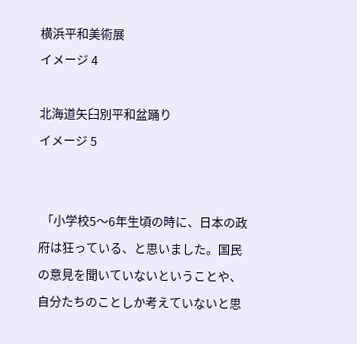横浜平和美術展
イメージ 4

北海道矢臼別平和盆踊り
イメージ 5


 「小学校5〜6年生頃の時に、日本の政府は狂っている、と思いました。国民の意見を聞いていないということや、自分たちのことしか考えていないと思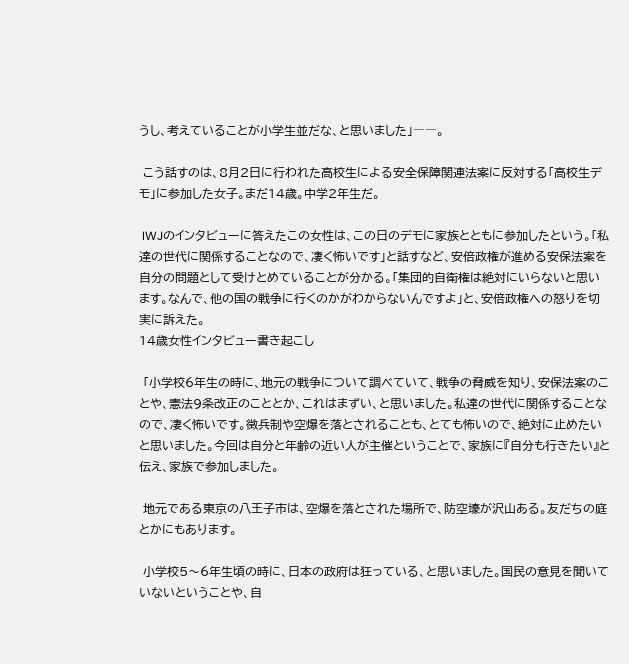うし、考えていることが小学生並だな、と思いました」――。

 こう話すのは、8月2日に行われた高校生による安全保障関連法案に反対する「高校生デモ」に参加した女子。まだ14歳。中学2年生だ。

 IWJのインタビューに答えたこの女性は、この日のデモに家族とともに参加したという。「私達の世代に関係することなので、凄く怖いです」と話すなど、安倍政権が進める安保法案を自分の問題として受けとめていることが分かる。「集団的自衛権は絶対にいらないと思います。なんで、他の国の戦争に行くのかがわからないんですよ」と、安倍政権への怒りを切実に訴えた。
14歳女性インタビュー書き起こし

 「小学校6年生の時に、地元の戦争について調べていて、戦争の脅威を知り、安保法案のことや、憲法9条改正のこととか、これはまずい、と思いました。私達の世代に関係することなので、凄く怖いです。徴兵制や空爆を落とされることも、とても怖いので、絶対に止めたいと思いました。今回は自分と年齢の近い人が主催ということで、家族に『自分も行きたい』と伝え、家族で参加しました。

 地元である東京の八王子市は、空爆を落とされた場所で、防空壕が沢山ある。友だちの庭とかにもあります。

 小学校5〜6年生頃の時に、日本の政府は狂っている、と思いました。国民の意見を聞いていないということや、自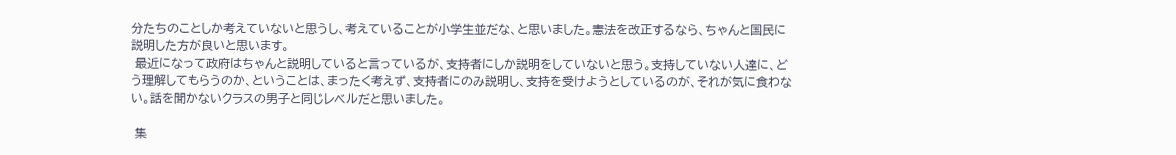分たちのことしか考えていないと思うし、考えていることが小学生並だな、と思いました。憲法を改正するなら、ちゃんと国民に説明した方が良いと思います。
 最近になって政府はちゃんと説明していると言っているが、支持者にしか説明をしていないと思う。支持していない人達に、どう理解してもらうのか、ということは、まったく考えず、支持者にのみ説明し、支持を受けようとしているのが、それが気に食わない。話を聞かないクラスの男子と同じレベルだと思いました。

 集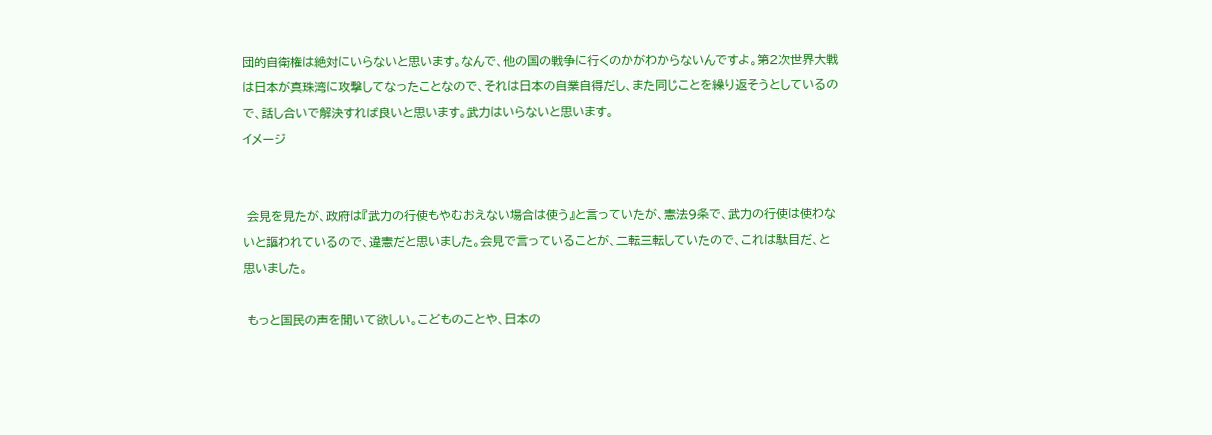団的自衛権は絶対にいらないと思います。なんで、他の国の戦争に行くのかがわからないんですよ。第2次世界大戦は日本が真珠湾に攻撃してなったことなので、それは日本の自業自得だし、また同じことを繰り返そうとしているので、話し合いで解決すれば良いと思います。武力はいらないと思います。
イメージ


 会見を見たが、政府は『武力の行使もやむおえない場合は使う』と言っていたが、憲法9条で、武力の行使は使わないと謳われているので、違憲だと思いました。会見で言っていることが、二転三転していたので、これは駄目だ、と思いました。

 もっと国民の声を聞いて欲しい。こどものことや、日本の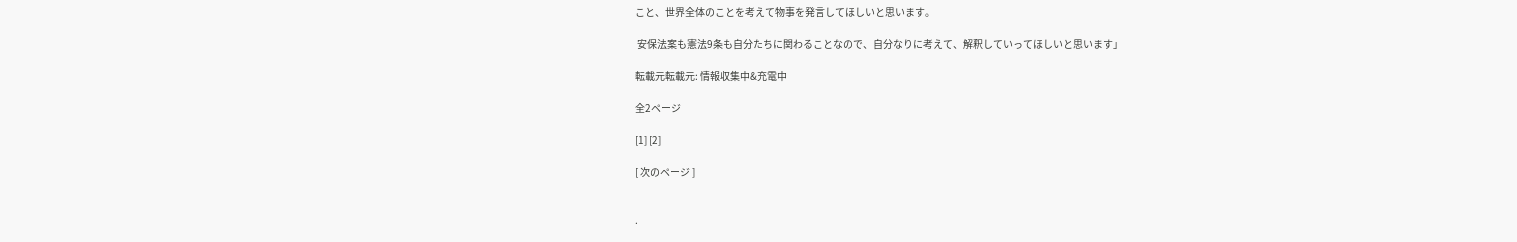こと、世界全体のことを考えて物事を発言してほしいと思います。

 安保法案も憲法9条も自分たちに関わることなので、自分なりに考えて、解釈していってほしいと思います」

転載元転載元: 情報収集中&充電中

全2ページ

[1] [2]

[ 次のページ ]


.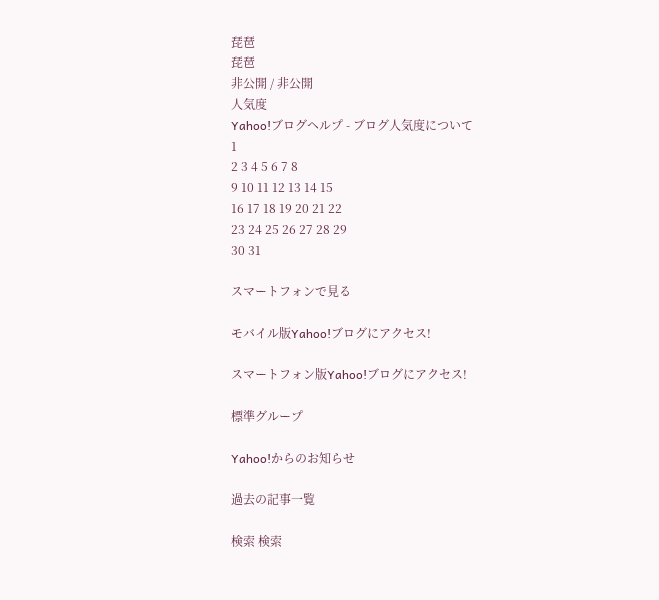琵琶
琵琶
非公開 / 非公開
人気度
Yahoo!ブログヘルプ - ブログ人気度について
1
2 3 4 5 6 7 8
9 10 11 12 13 14 15
16 17 18 19 20 21 22
23 24 25 26 27 28 29
30 31

スマートフォンで見る

モバイル版Yahoo!ブログにアクセス!

スマートフォン版Yahoo!ブログにアクセス!

標準グループ

Yahoo!からのお知らせ

過去の記事一覧

検索 検索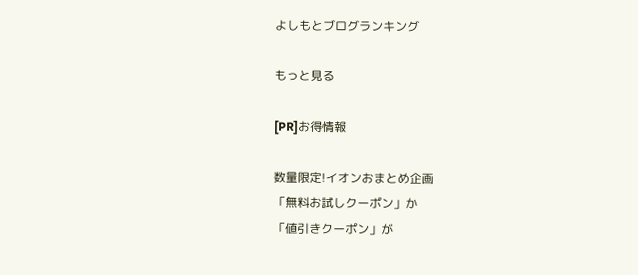よしもとブログランキング

もっと見る

[PR]お得情報

数量限定!イオンおまとめ企画
「無料お試しクーポン」か
「値引きクーポン」が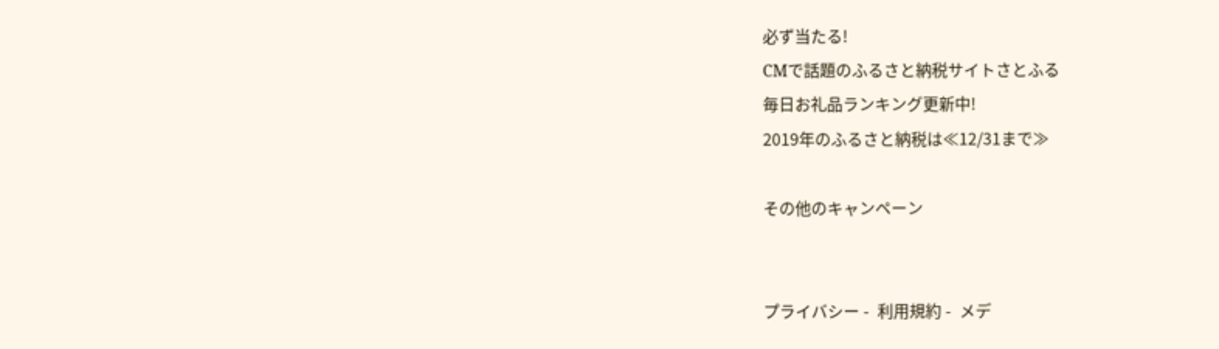必ず当たる!
CMで話題のふるさと納税サイトさとふる
毎日お礼品ランキング更新中!
2019年のふるさと納税は≪12/31まで≫

その他のキャンペーン


プライバシー -  利用規約 -  メデ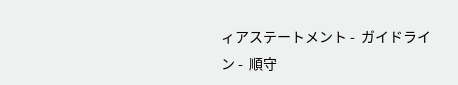ィアステートメント -  ガイドライン -  順守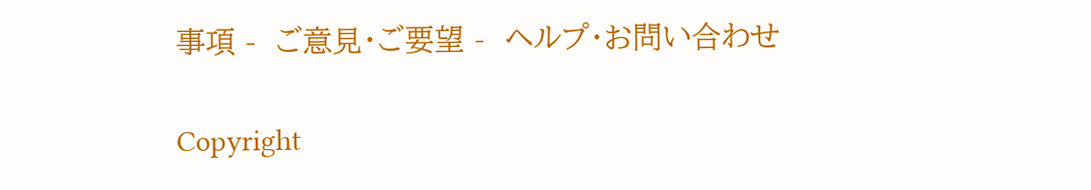事項 -  ご意見・ご要望 -  ヘルプ・お問い合わせ

Copyright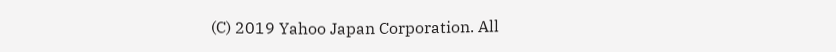(C) 2019 Yahoo Japan Corporation. All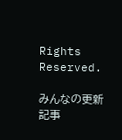Rights Reserved.

みんなの更新記事